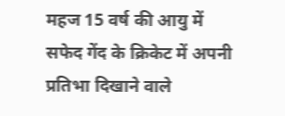महज 15 वर्ष की आयु में सफेद गेंद के क्रिकेट में अपनी प्रतिभा दिखाने वाले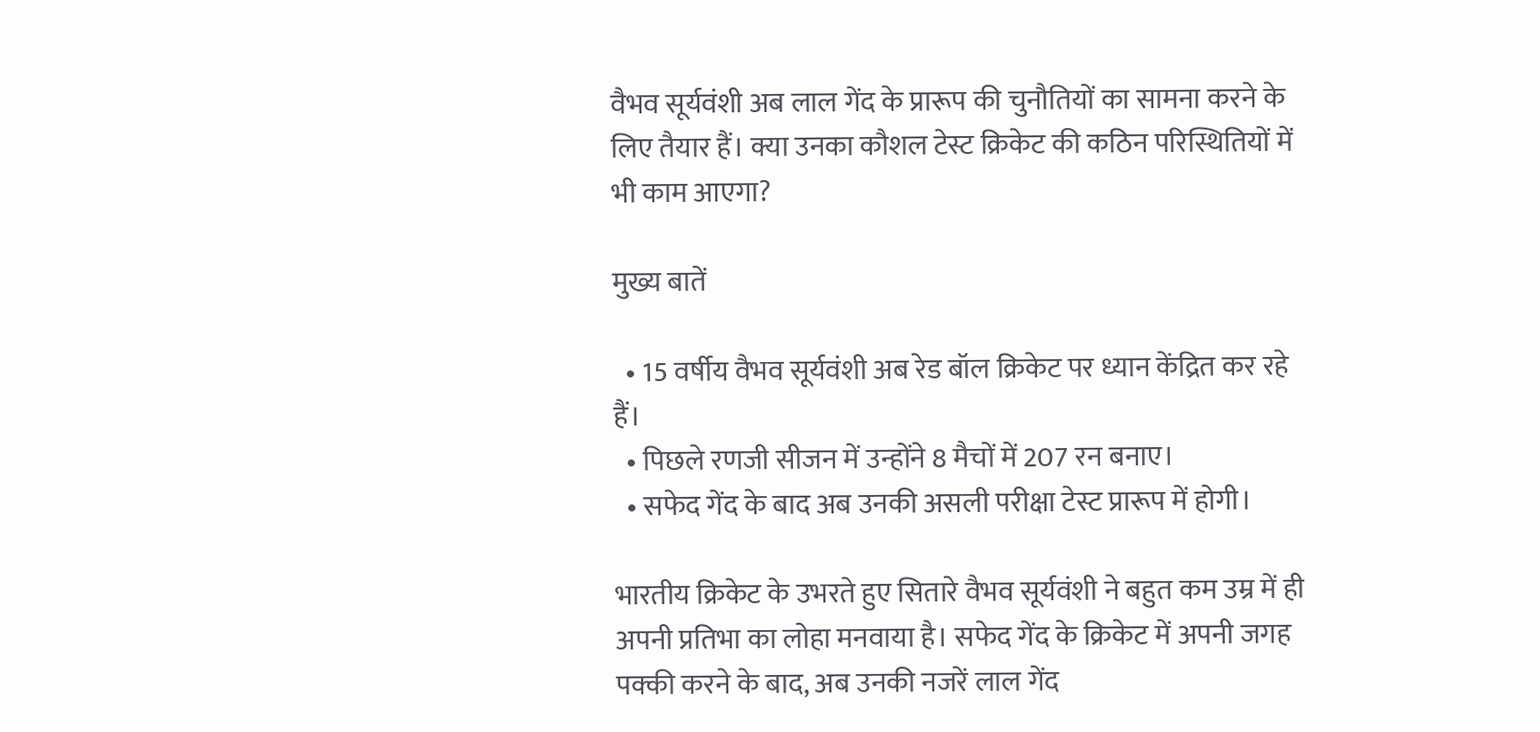वैभव सूर्यवंशी अब लाल गेंद के प्रारूप की चुनौतियों का सामना करने के लिए तैयार हैं। क्या उनका कौशल टेस्ट क्रिकेट की कठिन परिस्थितियों में भी काम आएगा?

मुख्य बातें

  • 15 वर्षीय वैभव सूर्यवंशी अब रेड बॉल क्रिकेट पर ध्यान केंद्रित कर रहे हैं।
  • पिछले रणजी सीजन में उन्होंने 8 मैचों में 207 रन बनाए।
  • सफेद गेंद के बाद अब उनकी असली परीक्षा टेस्ट प्रारूप में होगी।

भारतीय क्रिकेट के उभरते हुए सितारे वैभव सूर्यवंशी ने बहुत कम उम्र में ही अपनी प्रतिभा का लोहा मनवाया है। सफेद गेंद के क्रिकेट में अपनी जगह पक्की करने के बाद, अब उनकी नजरें लाल गेंद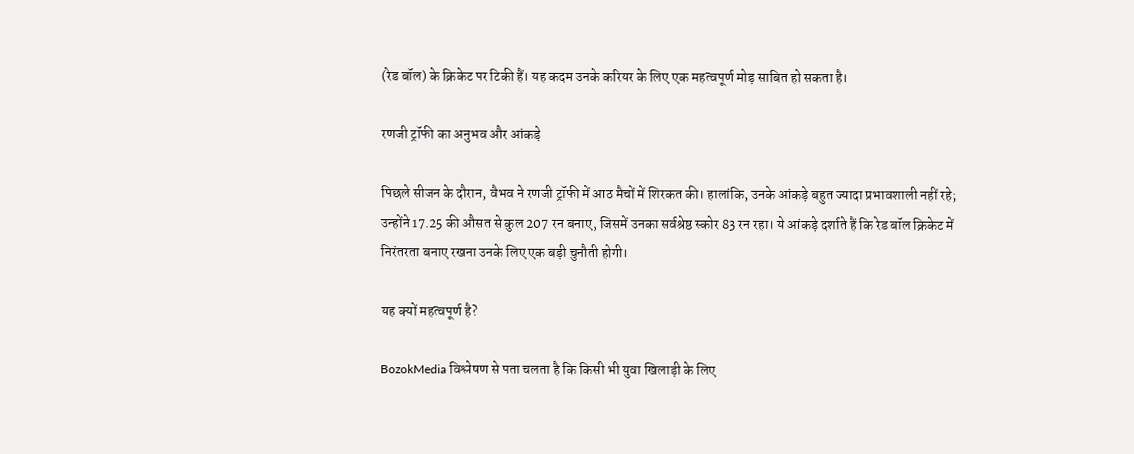(रेड बॉल) के क्रिकेट पर टिकी हैं। यह कदम उनके करियर के लिए एक महत्वपूर्ण मोड़ साबित हो सकता है।

रणजी ट्रॉफी का अनुभव और आंकड़े

पिछले सीजन के दौरान, वैभव ने रणजी ट्रॉफी में आठ मैचों में शिरकत की। हालांकि, उनके आंकड़े बहुत ज्यादा प्रभावशाली नहीं रहे; उन्होंने 17.25 की औसत से कुल 207 रन बनाए, जिसमें उनका सर्वश्रेष्ठ स्कोर 83 रन रहा। ये आंकड़े दर्शाते हैं कि रेड बॉल क्रिकेट में निरंतरता बनाए रखना उनके लिए एक बड़ी चुनौती होगी।

यह क्यों महत्वपूर्ण है?

BozokMedia विश्लेषण से पता चलता है कि किसी भी युवा खिलाड़ी के लिए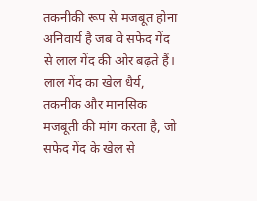तकनीकी रूप से मजबूत होना अनिवार्य है जब वे सफेद गेंद से लाल गेंद की ओर बढ़ते हैं। लाल गेंद का खेल धैर्य, तकनीक और मानसिक मजबूती की मांग करता है, जो सफेद गेंद के खेल से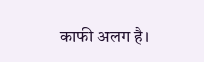काफी अलग है।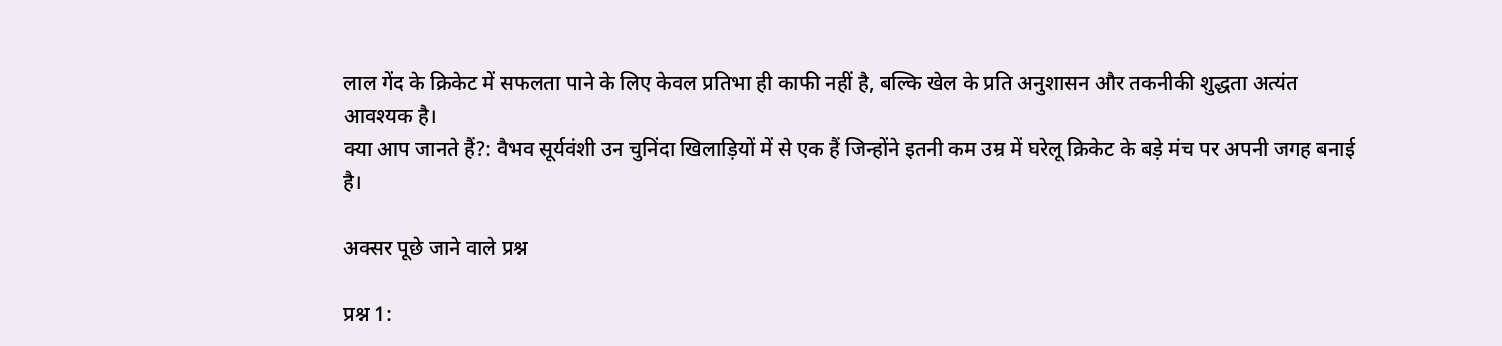लाल गेंद के क्रिकेट में सफलता पाने के लिए केवल प्रतिभा ही काफी नहीं है, बल्कि खेल के प्रति अनुशासन और तकनीकी शुद्धता अत्यंत आवश्यक है।
क्या आप जानते हैं?: वैभव सूर्यवंशी उन चुनिंदा खिलाड़ियों में से एक हैं जिन्होंने इतनी कम उम्र में घरेलू क्रिकेट के बड़े मंच पर अपनी जगह बनाई है।

अक्सर पूछे जाने वाले प्रश्न

प्रश्न 1: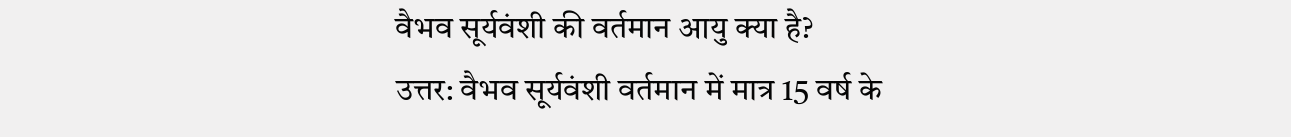वैभव सूर्यवंशी की वर्तमान आयु क्या है?
उत्तर: वैभव सूर्यवंशी वर्तमान में मात्र 15 वर्ष के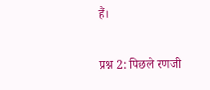हैं।

प्रश्न 2: पिछले रणजी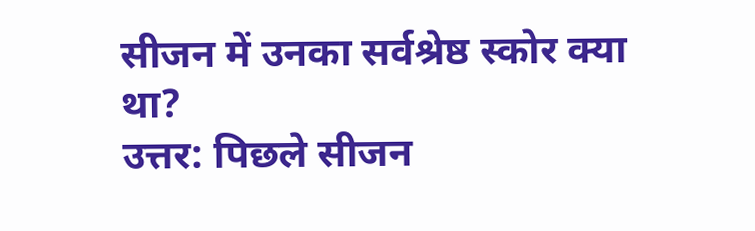सीजन में उनका सर्वश्रेष्ठ स्कोर क्या था?
उत्तर: पिछले सीजन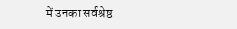में उनका सर्वश्रेष्ठ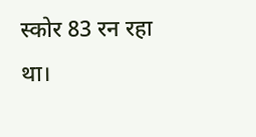स्कोर 83 रन रहा था।